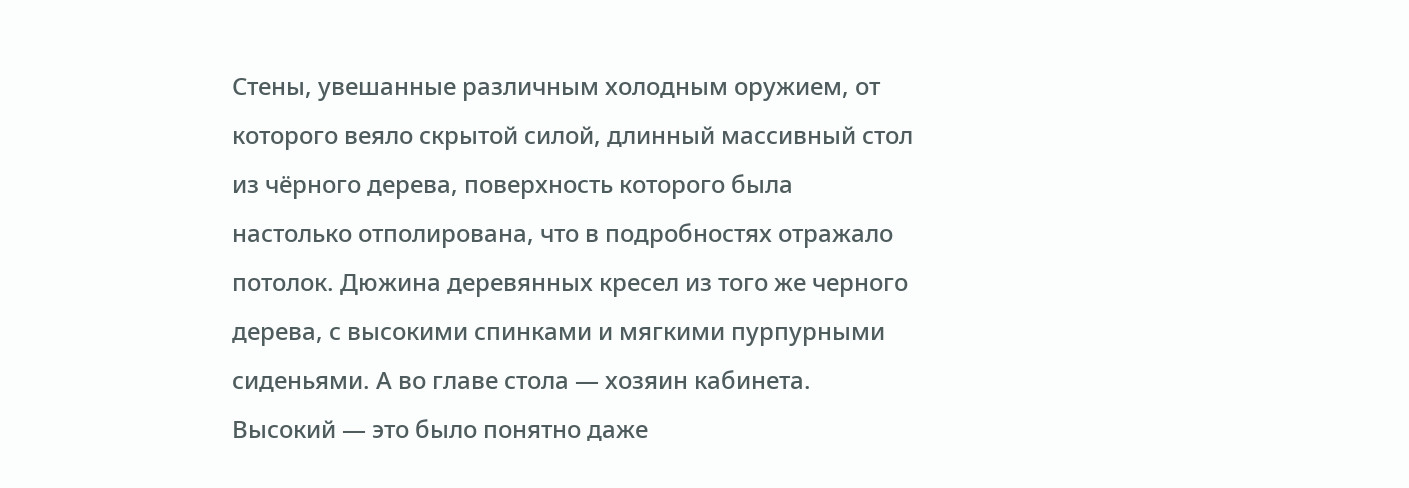Стены, увешанные различным холодным оружием, от которого веяло скрытой силой, длинный массивный стол из чёрного дерева, поверхность которого была настолько отполирована, что в подробностях отражало потолок. Дюжина деревянных кресел из того же черного дерева, с высокими спинками и мягкими пурпурными сиденьями. А во главе стола — хозяин кабинета.
Высокий — это было понятно даже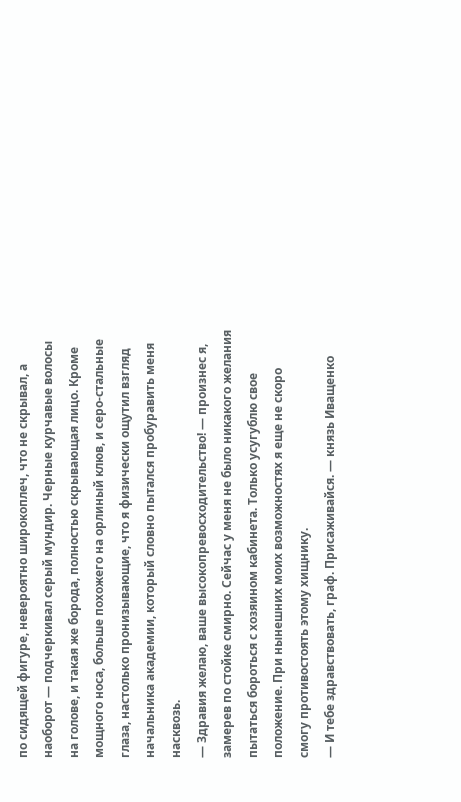по сидящей фигуре, невероятно широкоплеч, что не скрывал, а наоборот — подчеркивал серый мундир. Черные курчавые волосы на голове, и такая же борода, полностью скрывающая лицо. Кроме мощного носа, больше похожего на орлиный клюв, и серо-стальные глаза, настолько пронизывающие, что я физически ощутил взгляд начальника академии, который словно пытался пробуравить меня насквозь.
— Здравия желаю, ваше высокопревосходительство! — произнес я, замерев по стойке смирно. Сейчас у меня не было никакого желания пытаться бороться с хозяином кабинета. Только усугублю свое положение. При нынешних моих возможностях я еще не скоро смогу противостоять этому хищнику.
— И тебе здравствовать, граф. Присаживайся. — князь Иващенко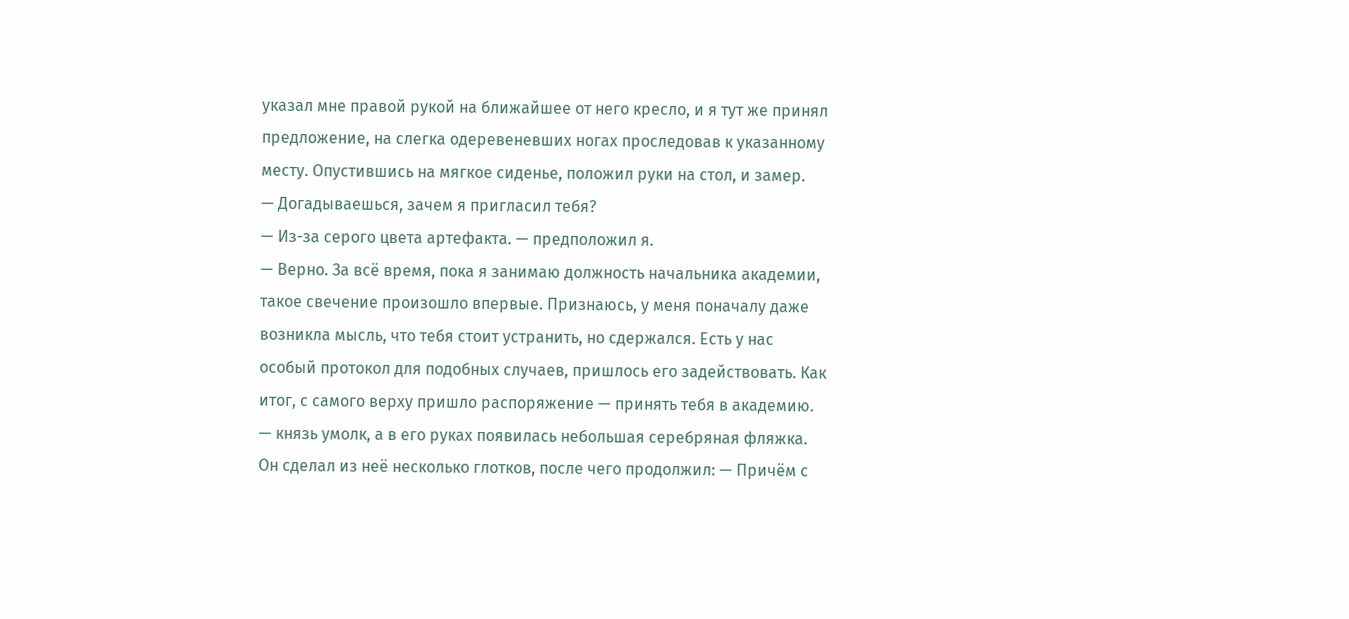указал мне правой рукой на ближайшее от него кресло, и я тут же принял предложение, на слегка одеревеневших ногах проследовав к указанному месту. Опустившись на мягкое сиденье, положил руки на стол, и замер.
— Догадываешься, зачем я пригласил тебя?
— Из-за серого цвета артефакта. — предположил я.
— Верно. За всё время, пока я занимаю должность начальника академии, такое свечение произошло впервые. Признаюсь, у меня поначалу даже возникла мысль, что тебя стоит устранить, но сдержался. Есть у нас особый протокол для подобных случаев, пришлось его задействовать. Как итог, с самого верху пришло распоряжение — принять тебя в академию. — князь умолк, а в его руках появилась небольшая серебряная фляжка. Он сделал из неё несколько глотков, после чего продолжил: — Причём с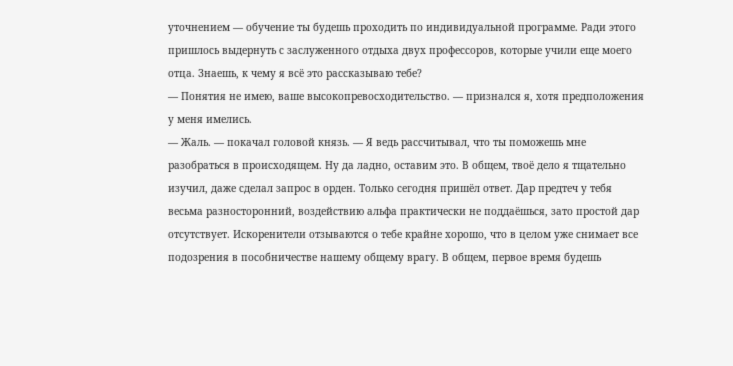уточнением — обучение ты будешь проходить по индивидуальной программе. Ради этого пришлось выдернуть с заслуженного отдыха двух профессоров, которые учили еще моего отца. Знаешь, к чему я всё это рассказываю тебе?
— Понятия не имею, ваше высокопревосходительство. — признался я, хотя предположения у меня имелись.
— Жаль. — покачал головой князь. — Я ведь рассчитывал, что ты поможешь мне разобраться в происходящем. Ну да ладно, оставим это. В общем, твоё дело я тщательно изучил, даже сделал запрос в орден. Только сегодня пришёл ответ. Дар предтеч у тебя весьма разносторонний, воздействию альфа практически не поддаёшься, зато простой дар отсутствует. Искоренители отзываются о тебе крайне хорошо, что в целом уже снимает все подозрения в пособничестве нашему общему врагу. В общем, первое время будешь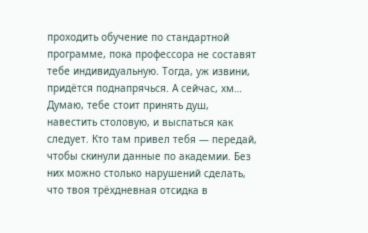проходить обучение по стандартной программе, пока профессора не составят тебе индивидуальную. Тогда, уж извини, придётся поднапрячься. А сейчас, хм… Думаю, тебе стоит принять душ, навестить столовую, и выспаться как следует. Кто там привел тебя — передай, чтобы скинули данные по академии. Без них можно столько нарушений сделать, что твоя трёхдневная отсидка в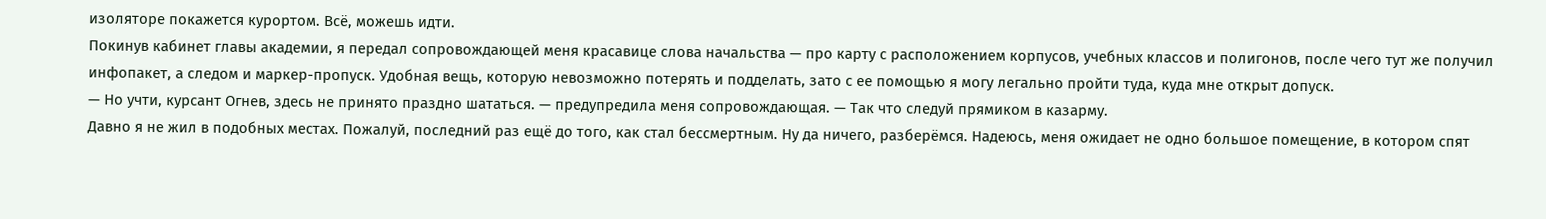изоляторе покажется курортом. Всё, можешь идти.
Покинув кабинет главы академии, я передал сопровождающей меня красавице слова начальства — про карту с расположением корпусов, учебных классов и полигонов, после чего тут же получил инфопакет, а следом и маркер-пропуск. Удобная вещь, которую невозможно потерять и подделать, зато с ее помощью я могу легально пройти туда, куда мне открыт допуск.
— Но учти, курсант Огнев, здесь не принято праздно шататься. — предупредила меня сопровождающая. — Так что следуй прямиком в казарму.
Давно я не жил в подобных местах. Пожалуй, последний раз ещё до того, как стал бессмертным. Ну да ничего, разберёмся. Надеюсь, меня ожидает не одно большое помещение, в котором спят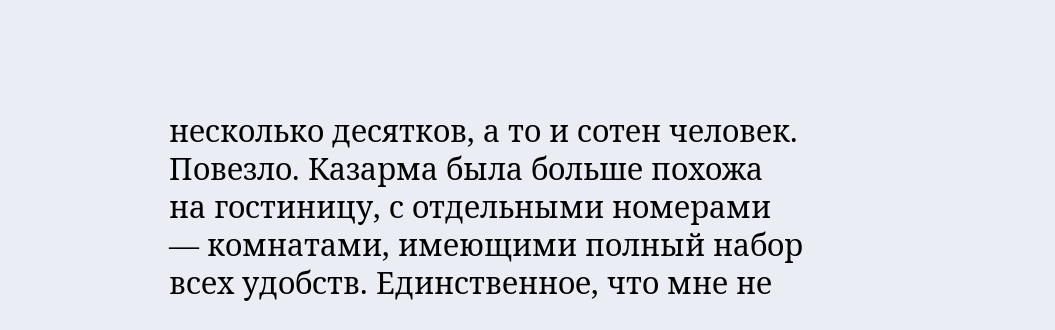несколько десятков, а то и сотен человек.
Повезло. Казарма была больше похожа на гостиницу, с отдельными номерами — комнатами, имеющими полный набор всех удобств. Единственное, что мне не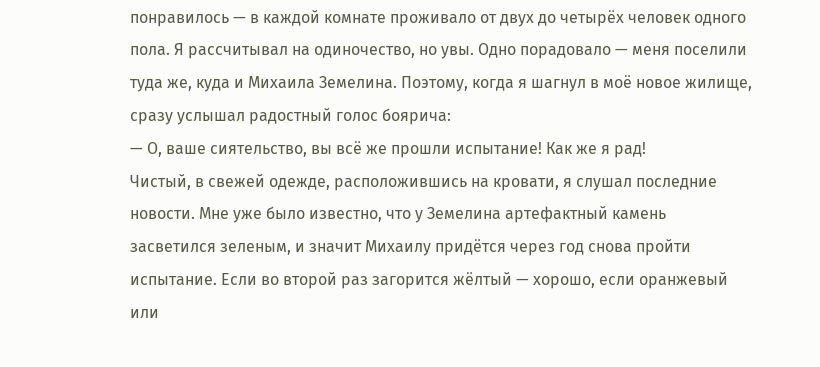понравилось — в каждой комнате проживало от двух до четырёх человек одного пола. Я рассчитывал на одиночество, но увы. Одно порадовало — меня поселили туда же, куда и Михаила Земелина. Поэтому, когда я шагнул в моё новое жилище, сразу услышал радостный голос боярича:
— О, ваше сиятельство, вы всё же прошли испытание! Как же я рад!
Чистый, в свежей одежде, расположившись на кровати, я слушал последние новости. Мне уже было известно, что у Земелина артефактный камень засветился зеленым, и значит Михаилу придётся через год снова пройти испытание. Если во второй раз загорится жёлтый — хорошо, если оранжевый или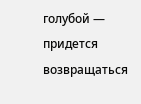голубой — придется возвращаться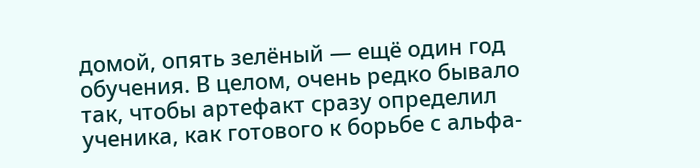домой, опять зелёный — ещё один год обучения. В целом, очень редко бывало так, чтобы артефакт сразу определил ученика, как готового к борьбе с альфа-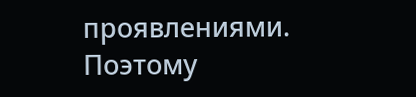проявлениями. Поэтому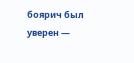боярич был уверен —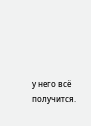у него всё получится.